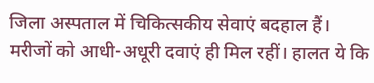जिला अस्पताल में चिकित्सकीय सेवाएं बदहाल हैं। मरीजों को आधी-अधूरी दवाएं ही मिल रहीं। हालत ये कि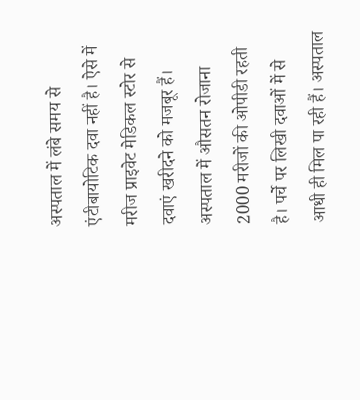अस्पताल में लंबे समय से एंटीबायोटिक दवा नहीं है। ऐसे में मरीज प्राइवेट मेडिकल स्टोर से दवाएं खरीदने को मजबूर हैं। अस्पताल में औसतन रोजाना 2000 मरीजों की ओपीडी रहती है। पर्चे पर लिखी दवाओं में से आधी ही मिल पा रही हैं। अस्पताल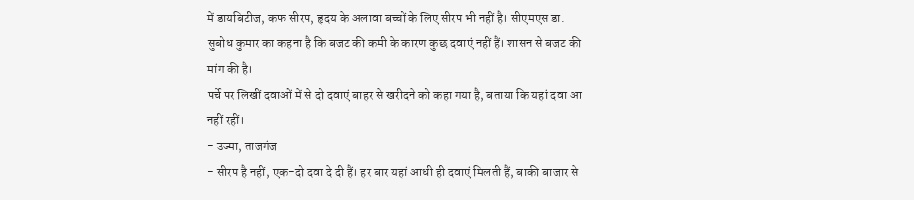में डायबिटीज, कफ सीरप, हृदय के अलावा बच्चों के लिए सीरप भी नहीं है। सीएमएस डा. सुबोध कुमार का कहना है कि बजट की कमी के कारण कुछ दवाएं नहीं हैं। शासन से बजट की मांग की है।
पर्चे पर लिखीं दवाओं में से दो दवाएं बाहर से खरीदने को कहा गया है, बताया कि यहां दवा आ नहीं रहीं।
- उज्मा, ताजगंज
- सीरप है नहीं, एक-दो दवा दे दी हैं। हर बार यहां आधी ही दवाएं मिलती हैं, बाकी बाजार से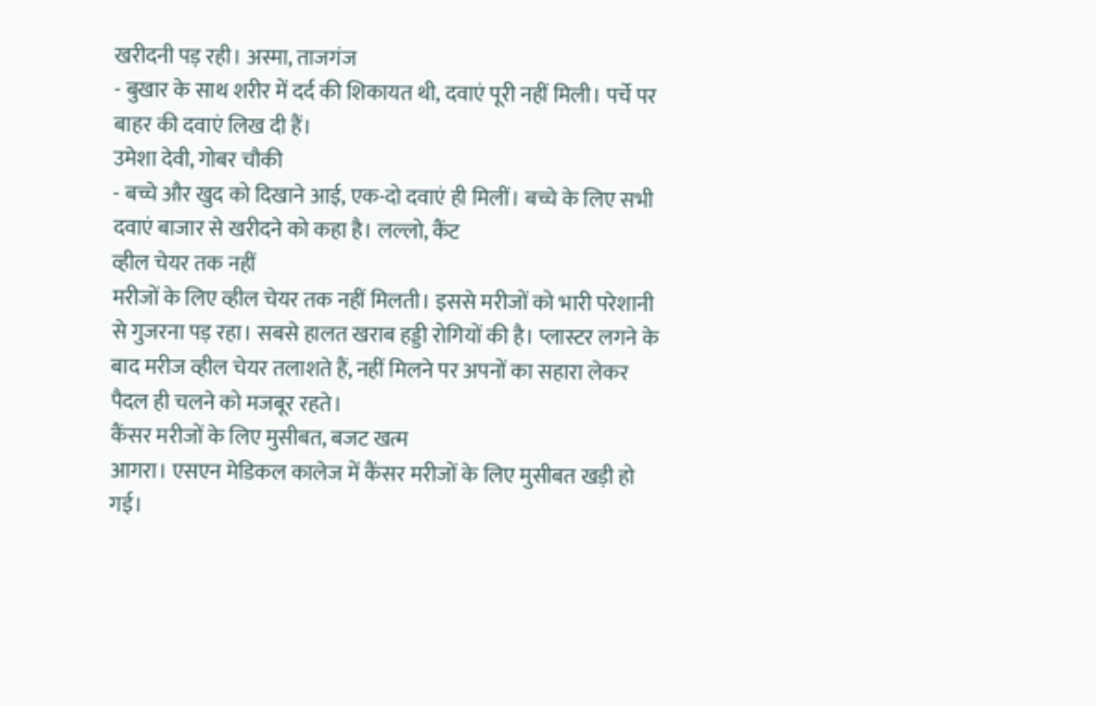खरीदनी पड़ रही। अस्मा, ताजगंज
- बुखार के साथ शरीर में दर्द की शिकायत थी, दवाएं पूरी नहीं मिली। पर्चे पर बाहर की दवाएं लिख दी हैं।
उमेशा देवी, गोबर चौकी
- बच्चे और खुद को दिखाने आई, एक-दो दवाएं ही मिलीं। बच्चे के लिए सभी दवाएं बाजार से खरीदने को कहा है। लल्लो, कैंट
व्हील चेयर तक नहीं
मरीजों के लिए व्हील चेयर तक नहीं मिलती। इससे मरीजों को भारी परेशानी से गुजरना पड़ रहा। सबसे हालत खराब हड्डी रोगियों की है। प्लास्टर लगने के बाद मरीज व्हील चेयर तलाशते हैं, नहीं मिलने पर अपनों का सहारा लेकर पैदल ही चलने को मजबूर रहते।
कैंसर मरीजों के लिए मुसीबत, बजट खत्म
आगरा। एसएन मेडिकल कालेज में कैंसर मरीजों के लिए मुसीबत खड़ी हो गई।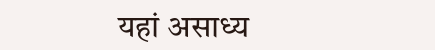यहां असाध्य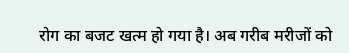रोग का बजट खत्म हो गया है। अब गरीब मरीजों को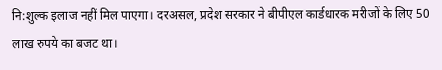नि:शुल्क इलाज नहीं मिल पाएगा। दरअसल, प्रदेश सरकार ने बीपीएल कार्डधारक मरीजों के लिए 50 लाख रुपये का बजट था।